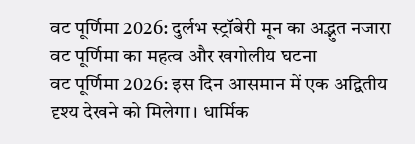वट पूर्णिमा 2026: दुर्लभ स्ट्रॉबेरी मून का अद्भुत नजारा
वट पूर्णिमा का महत्व और खगोलीय घटना
वट पूर्णिमा 2026: इस दिन आसमान में एक अद्वितीय दृश्य देखने को मिलेगा। धार्मिक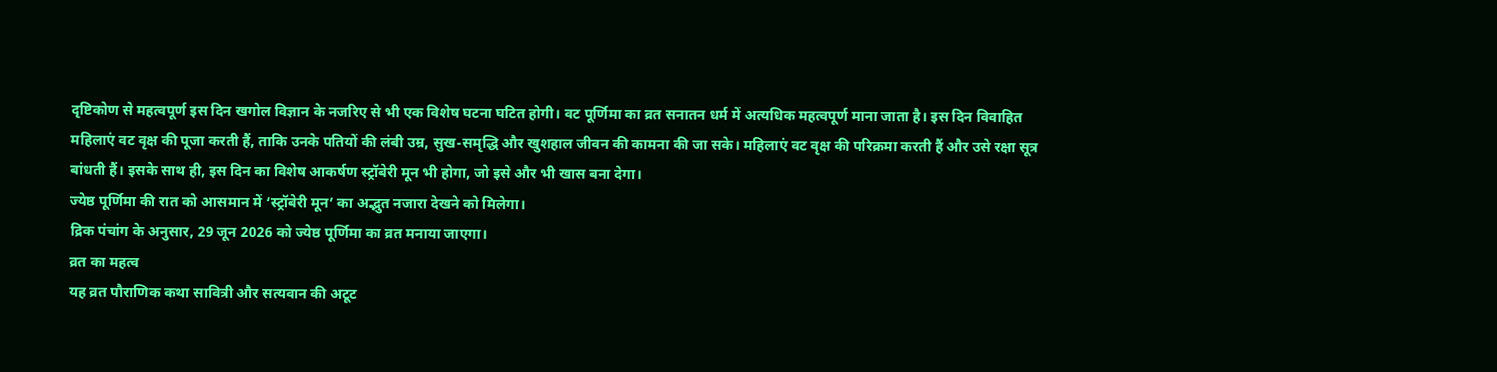दृष्टिकोण से महत्वपूर्ण इस दिन खगोल विज्ञान के नजरिए से भी एक विशेष घटना घटित होगी। वट पूर्णिमा का व्रत सनातन धर्म में अत्यधिक महत्वपूर्ण माना जाता है। इस दिन विवाहित महिलाएं वट वृक्ष की पूजा करती हैं, ताकि उनके पतियों की लंबी उम्र, सुख-समृद्धि और खुशहाल जीवन की कामना की जा सके। महिलाएं वट वृक्ष की परिक्रमा करती हैं और उसे रक्षा सूत्र बांधती हैं। इसके साथ ही, इस दिन का विशेष आकर्षण स्ट्रॉबेरी मून भी होगा, जो इसे और भी खास बना देगा।
ज्येष्ठ पूर्णिमा की रात को आसमान में ‘स्ट्रॉबेरी मून’ का अद्भुत नजारा देखने को मिलेगा।
द्रिक पंचांग के अनुसार, 29 जून 2026 को ज्येष्ठ पूर्णिमा का व्रत मनाया जाएगा।
व्रत का महत्व
यह व्रत पौराणिक कथा सावित्री और सत्यवान की अटूट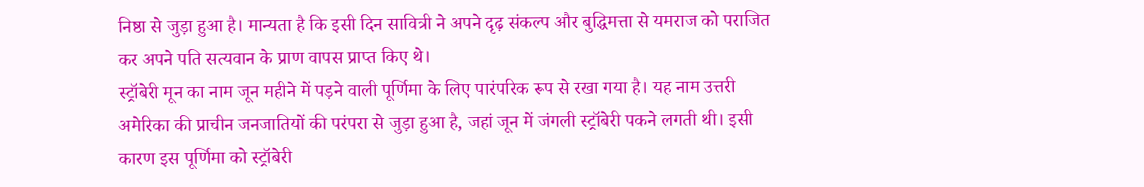निष्ठा से जुड़ा हुआ है। मान्यता है कि इसी दिन सावित्री ने अपने दृढ़ संकल्प और बुद्धिमत्ता से यमराज को पराजित कर अपने पति सत्यवान के प्राण वापस प्राप्त किए थे।
स्ट्रॉबेरी मून का नाम जून महीने में पड़ने वाली पूर्णिमा के लिए पारंपरिक रूप से रखा गया है। यह नाम उत्तरी अमेरिका की प्राचीन जनजातियों की परंपरा से जुड़ा हुआ है, जहां जून में जंगली स्ट्रॉबेरी पकने लगती थी। इसी कारण इस पूर्णिमा को स्ट्रॉबेरी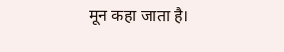मून कहा जाता है।